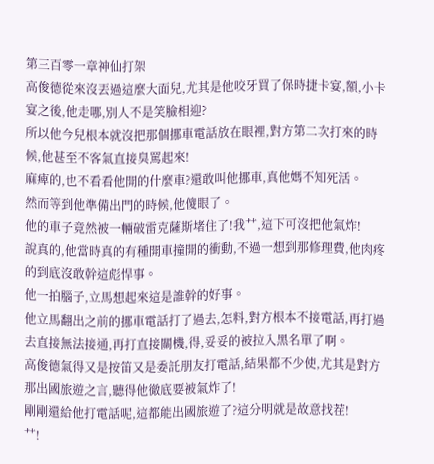第三百零一章神仙打架
高俊德從來沒丟過這麼大面兒,尤其是他咬牙買了保時捷卡宴,額,小卡宴之後,他走哪,別人不是笑臉相迎?
所以他今兒根本就沒把那個挪車電話放在眼裡,對方第二次打來的時候,他甚至不客氣直接臭罵起來!
麻痺的,也不看看他開的什麼車?還敢叫他挪車,真他媽不知死活。
然而等到他準備出門的時候,他傻眼了。
他的車子竟然被一輛破雷克薩斯堵住了!我艹,這下可沒把他氣炸!
說真的,他當時真的有種開車撞開的衝動,不過一想到那修理費,他肉疼的到底沒敢幹這彪悍事。
他一拍腦子,立馬想起來這是誰幹的好事。
他立馬翻出之前的挪車電話打了過去,怎料,對方根本不接電話,再打過去直接無法接通,再打直接關機,得,妥妥的被拉入黑名單了啊。
高俊德氣得又是按笛又是委託朋友打電話,結果都不少使,尤其是對方那出國旅遊之言,聽得他徹底要被氣炸了!
剛剛還給他打電話呢,這都能出國旅遊了?這分明就是故意找茬!
艹!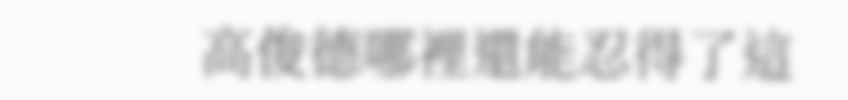高俊德哪裡還能忍得了這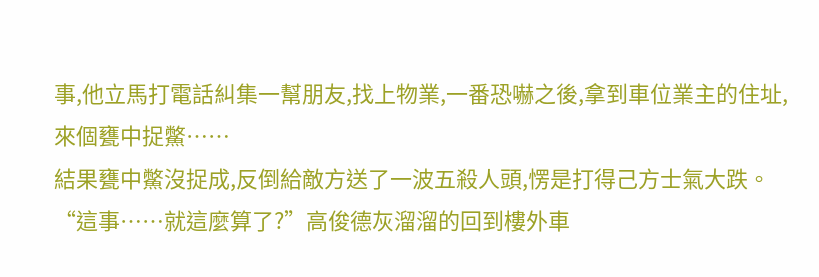事,他立馬打電話糾集一幫朋友,找上物業,一番恐嚇之後,拿到車位業主的住址,來個甕中捉鱉……
結果甕中鱉沒捉成,反倒給敵方送了一波五殺人頭,愣是打得己方士氣大跌。
“這事……就這麼算了?”高俊德灰溜溜的回到樓外車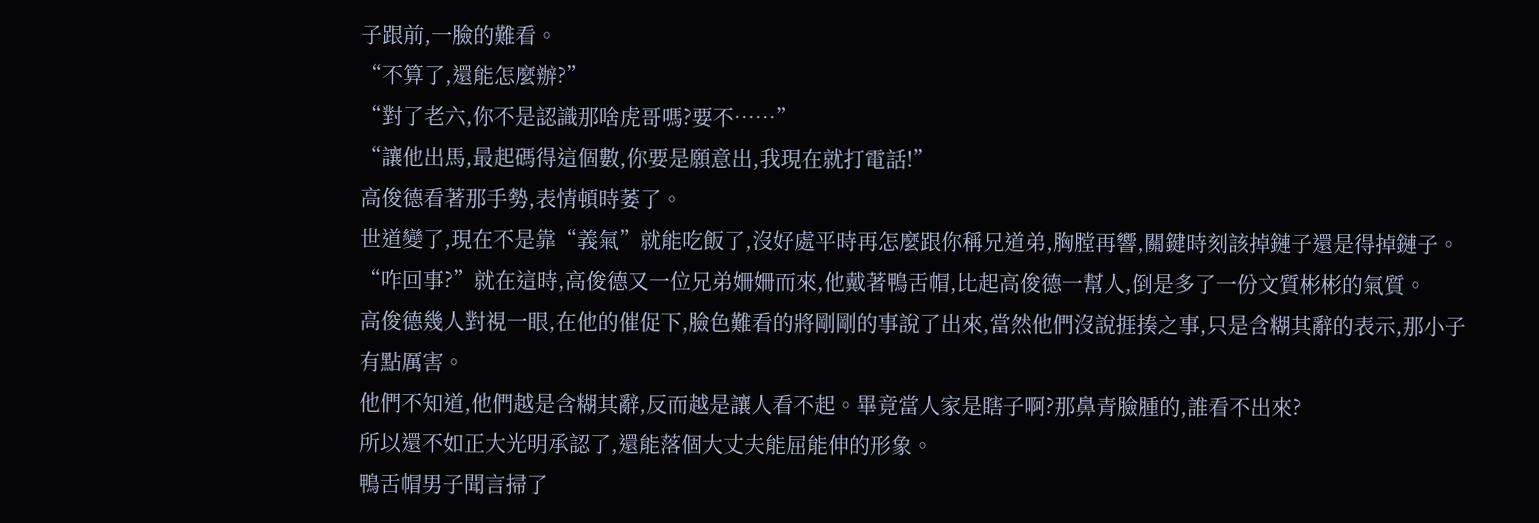子跟前,一臉的難看。
“不算了,還能怎麼辦?”
“對了老六,你不是認識那啥虎哥嗎?要不……”
“讓他出馬,最起碼得這個數,你要是願意出,我現在就打電話!”
高俊德看著那手勢,表情頓時萎了。
世道變了,現在不是靠“義氣”就能吃飯了,沒好處平時再怎麼跟你稱兄道弟,胸膛再響,關鍵時刻該掉鏈子還是得掉鏈子。
“咋回事?”就在這時,高俊德又一位兄弟姍姍而來,他戴著鴨舌帽,比起高俊德一幫人,倒是多了一份文質彬彬的氣質。
高俊德幾人對視一眼,在他的催促下,臉色難看的將剛剛的事說了出來,當然他們沒說捱揍之事,只是含糊其辭的表示,那小子有點厲害。
他們不知道,他們越是含糊其辭,反而越是讓人看不起。畢竟當人家是瞎子啊?那鼻青臉腫的,誰看不出來?
所以還不如正大光明承認了,還能落個大丈夫能屈能伸的形象。
鴨舌帽男子聞言掃了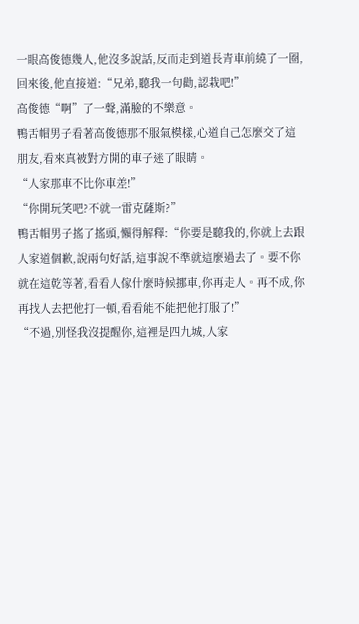一眼高俊德幾人,他沒多說話,反而走到道長青車前繞了一圈,回來後,他直接道:“兄弟,聽我一句勸,認栽吧!”
高俊德“啊”了一聲,滿臉的不樂意。
鴨舌帽男子看著高俊德那不服氣模樣,心道自己怎麼交了這朋友,看來真被對方開的車子迷了眼睛。
“人家那車不比你車差!”
“你開玩笑吧?不就一雷克薩斯?”
鴨舌帽男子搖了搖頭,懶得解釋:“你要是聽我的,你就上去跟人家道個歉,說兩句好話,這事說不準就這麼過去了。要不你就在這乾等著,看看人傢什麼時候挪車,你再走人。再不成,你再找人去把他打一頓,看看能不能把他打服了!”
“不過,別怪我沒提醒你,這裡是四九城,人家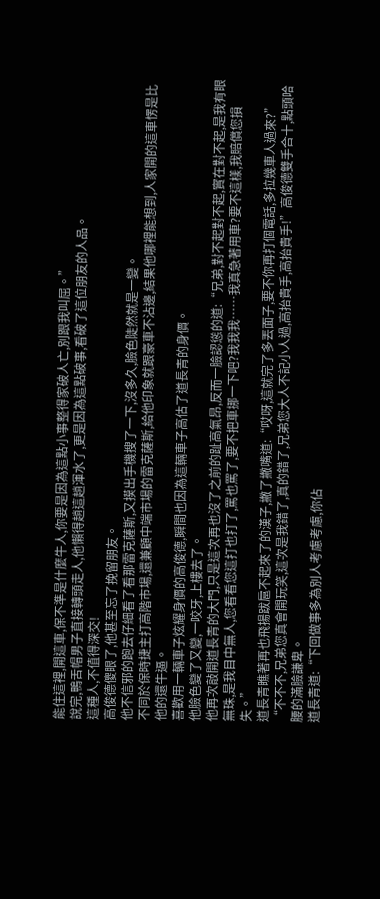能住這裡,開這車,保不準是什麼牛人,你要是因為這點小事整得家破人亡,別跟我叫屈。”
說完,鴨舌帽男子直接轉頭走人,他懶得趟這趟渾水了,更是因為這點破事,看破了這位朋友的人品。
這種人,不值得深交!
高俊德傻眼了,他甚至忘了挽留朋友。
他不信邪的跑去仔細看了看那雷克薩斯,又摸出手機搜了一下,沒多久,臉色陡然就是一變。
不同於保時捷主打高階市場,還兼顧中端市場的雷克薩斯,給他印象就跟豪車不沾邊,結果他哪裡能想到,人家開的這車愣是比他的還牛逼。
喜歡用一輛車子炫耀身價的高俊德,瞬間也因為這輛車子高估了道長青的身價。
他臉色變了又變,一咬牙,上樓去了。
他再次敲開道長青的大門,只是這次再也沒了之前的趾高氣昂,反而一臉認慫的道:“兄弟,對不起對不起,實在對不起,是我有眼無珠,是我目中無人,您看看您這打也打了,罵也罵了,要不把車挪一下吧?我我我……我真急著用車?要不這樣,我賠償您損失。”
道長青瞧著再也飛揚跋扈不起來了的漢子,撇了撇嘴道:“哎呀,這就完了多丟面子,要不你再打個電話,多拉幾車人過來?”
“不不不,兄弟您真會開玩笑,這次是我錯了,真的錯了,兄弟您大人不記小人過,高抬貴手,高抬貴手!”高俊德雙手合十,點頭哈腰的滿臉謙卑。
道長青道:“下回做事多為別人考慮考慮,你佔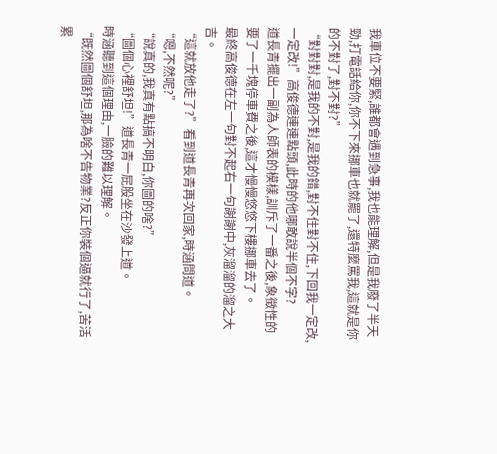我車位不要緊,誰都會遇到急事,我也能理解,但是我廢了半天勁,打電話給你,你不下來挪車也就罷了,還特麼罵我,這就是你的不對了,對不對?”
“對對對,是我的不對,是我的錯,對不住對不住,下回我一定改,一定改!”高俊德連連點頭,此時的他哪敢說半個不字?
道長青擺出一副為人師表的模樣,訓斥了一番之後,象徵性的要了一千塊停車費之後,這才慢慢悠悠下樓挪車去了。
最終高俊德在左一句對不起右一句謝謝中,灰溜溜的溜之大吉。
“這就放他走了?”看到道長青再次回家,時涵問道。
“嗯,不然呢?”
“說真的,我真有點搞不明白,你圖的啥?”
“圖個心裡舒坦!”道長青一屁股坐在沙發上道。
時涵聽到這個理由,一臉的難以理解。
“既然圖個舒坦,那為啥不告物業?反正你裝個逼就行了,苦活累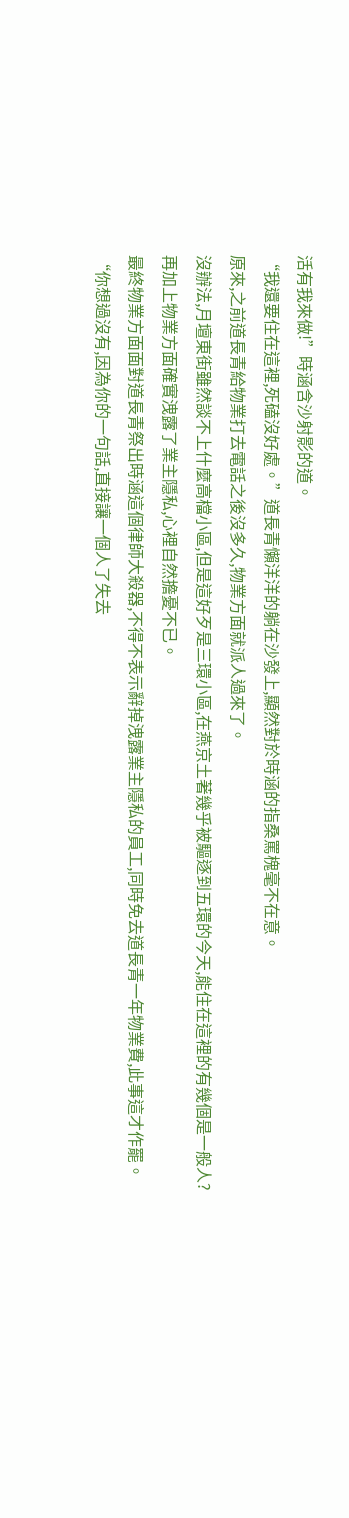活有我來做!”時涵含沙射影的道。
“我還要住在這裡,死磕沒好處。”道長青懶洋洋的躺在沙發上,顯然對於時涵的指桑罵槐毫不在意。
原來,之前道長青給物業打去電話之後沒多久,物業方面就派人過來了。
沒辦法,月壇東街雖然談不上什麼高檔小區,但是這好歹是三環小區,在燕京土著幾乎被驅逐到五環的今天,能住在這裡的有幾個是一般人?
再加上物業方面確實洩露了業主隱私,心裡自然擔憂不已。
最終物業方面面對道長青祭出時涵這個律師大殺器,不得不表示辭掉洩露業主隱私的員工,同時免去道長青一年物業費,此事這才作罷。
“你想過沒有,因為你的一句話,直接讓一個人了失去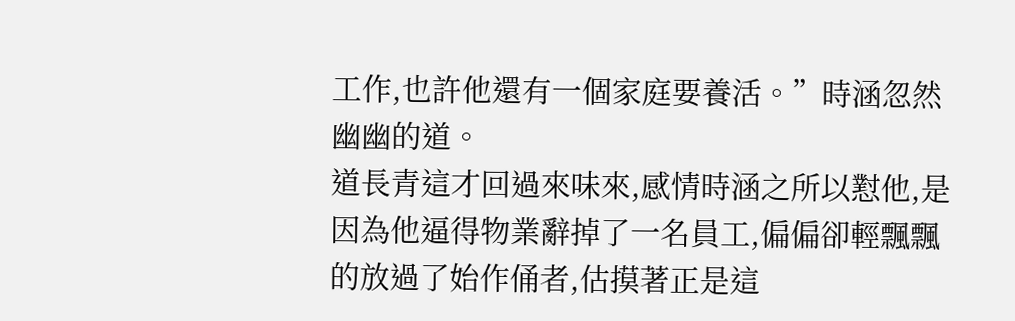工作,也許他還有一個家庭要養活。”時涵忽然幽幽的道。
道長青這才回過來味來,感情時涵之所以懟他,是因為他逼得物業辭掉了一名員工,偏偏卻輕飄飄的放過了始作俑者,估摸著正是這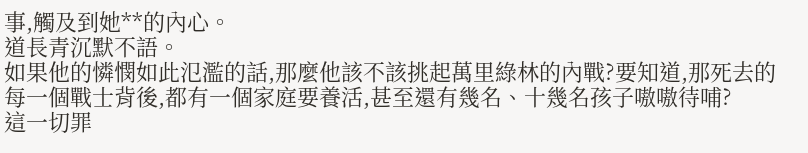事,觸及到她**的內心。
道長青沉默不語。
如果他的憐憫如此氾濫的話,那麼他該不該挑起萬里綠林的內戰?要知道,那死去的每一個戰士背後,都有一個家庭要養活,甚至還有幾名、十幾名孩子嗷嗷待哺?
這一切罪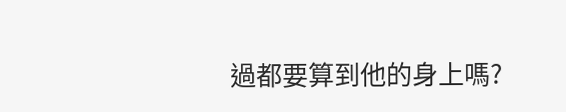過都要算到他的身上嗎?